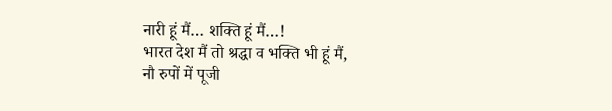नारी हूं मैं… शक्ति हूं मैं…!
भारत देश मैं तो श्रद्धा व भक्ति भी हूं मैं,
नौ रुपों में पूजी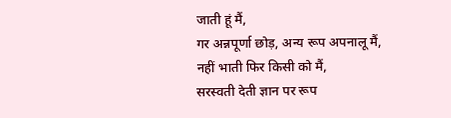जाती हूं मैं,
गर अन्नपूर्णा छोड़, अन्य रूप अपनालू मैं,
नहीं भाती फिर किसी को मैं,
सरस्वती देती ज्ञान पर रूप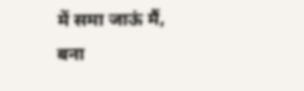में समा जाऊं मैं,
बना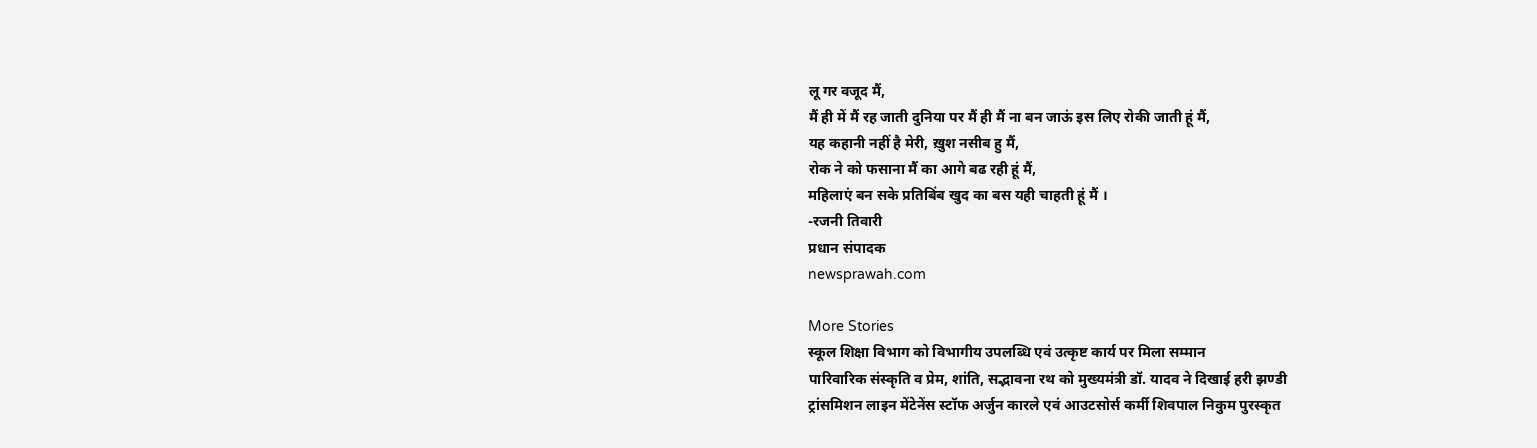लू गर वजूद मैं,
मैं ही में मैं रह जाती दुनिया पर मैं ही मैं ना बन जाऊं इस लिए रोकी जाती हूं मैं,
यह कहानी नहीं है मेरी, ख़ुश नसीब हु मैं,
रोक ने को फसाना मैं का आगे बढ रही हूं मैं,
महिलाएं बन सके प्रतिबिंब खुद का बस यही चाहती हूं मैं ।
-रजनी तिवारी
प्रधान संपादक
newsprawah.com

More Stories
स्कूल शिक्षा विभाग को विभागीय उपलब्धि एवं उत्कृष्ट कार्य पर मिला सम्मान
पारिवारिक संस्कृति व प्रेम, शांति, सद्भावना रथ को मुख्यमंत्री डॉ. यादव ने दिखाई हरी झण्डी
ट्रांसमिशन लाइन मेंटेनेंस स्टॉफ अर्जुन कारले एवं आउटसोर्स कर्मी शिवपाल निकुम पुरस्कृत